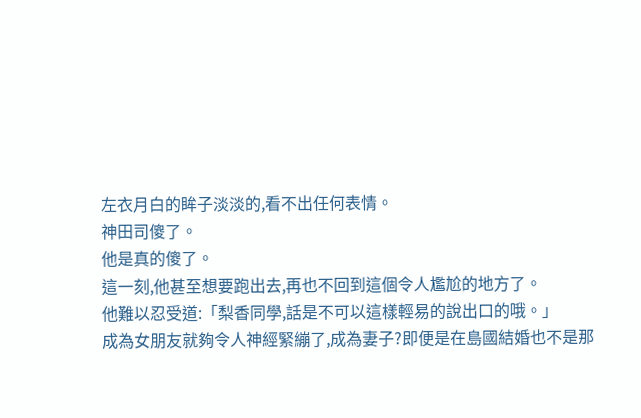左衣月白的眸子淡淡的,看不出任何表情。
神田司傻了。
他是真的傻了。
這一刻,他甚至想要跑出去,再也不回到這個令人尷尬的地方了。
他難以忍受道:「梨香同學,話是不可以這樣輕易的說出口的哦。」
成為女朋友就夠令人神經緊繃了,成為妻子?即便是在島國結婚也不是那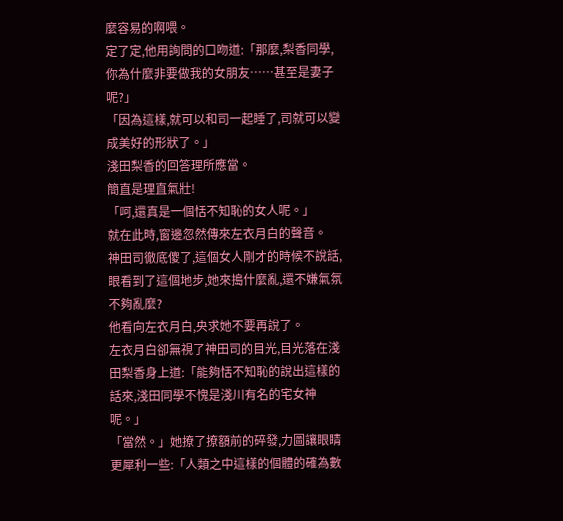麼容易的啊喂。
定了定,他用詢問的口吻道:「那麼,梨香同學,你為什麼非要做我的女朋友……甚至是妻子呢?」
「因為這樣,就可以和司一起睡了,司就可以變成美好的形狀了。」
淺田梨香的回答理所應當。
簡直是理直氣壯!
「呵,還真是一個恬不知恥的女人呢。」
就在此時,窗邊忽然傳來左衣月白的聲音。
神田司徹底傻了,這個女人剛才的時候不說話,眼看到了這個地步,她來搗什麼亂,還不嫌氣氛不夠亂麼?
他看向左衣月白,央求她不要再說了。
左衣月白卻無視了神田司的目光,目光落在淺田梨香身上道:「能夠恬不知恥的說出這樣的話來,淺田同學不愧是淺川有名的宅女神呢。」
「當然。」她撩了撩額前的碎發,力圖讓眼睛更犀利一些:「人類之中這樣的個體的確為數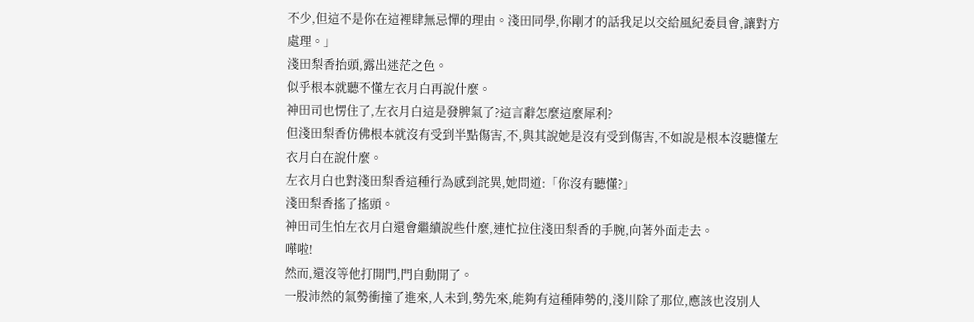不少,但這不是你在這裡肆無忌憚的理由。淺田同學,你剛才的話我足以交給風紀委員會,讓對方處理。」
淺田梨香抬頭,露出迷茫之色。
似乎根本就聽不懂左衣月白再說什麼。
神田司也愣住了,左衣月白這是發脾氣了?這言辭怎麼這麼犀利?
但淺田梨香仿佛根本就沒有受到半點傷害,不,與其說她是沒有受到傷害,不如說是根本沒聽懂左衣月白在說什麼。
左衣月白也對淺田梨香這種行為感到詫異,她問道:「你沒有聽懂?」
淺田梨香搖了搖頭。
神田司生怕左衣月白還會繼續說些什麼,連忙拉住淺田梨香的手腕,向著外面走去。
嘩啦!
然而,還沒等他打開門,門自動開了。
一股沛然的氣勢衝撞了進來,人未到,勢先來,能夠有這種陣勢的,淺川除了那位,應該也沒別人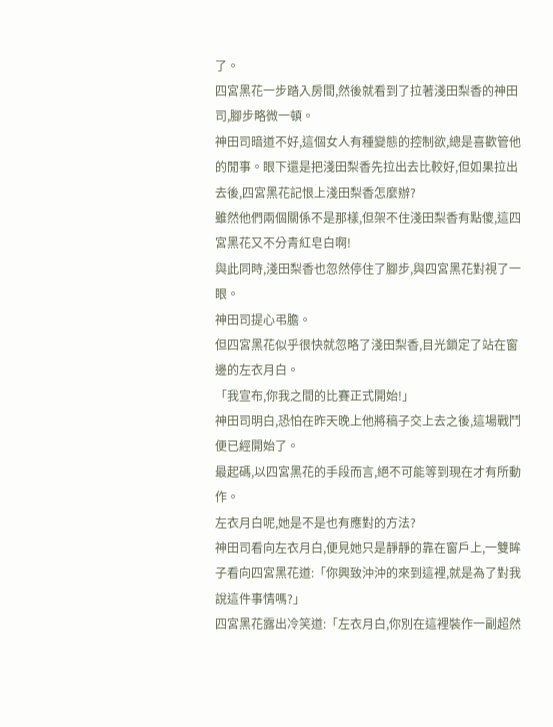了。
四宮黑花一步踏入房間,然後就看到了拉著淺田梨香的神田司,腳步略微一頓。
神田司暗道不好,這個女人有種變態的控制欲,總是喜歡管他的閒事。眼下還是把淺田梨香先拉出去比較好,但如果拉出去後,四宮黑花記恨上淺田梨香怎麼辦?
雖然他們兩個關係不是那樣,但架不住淺田梨香有點傻,這四宮黑花又不分青紅皂白啊!
與此同時,淺田梨香也忽然停住了腳步,與四宮黑花對視了一眼。
神田司提心弔膽。
但四宮黑花似乎很快就忽略了淺田梨香,目光鎖定了站在窗邊的左衣月白。
「我宣布,你我之間的比賽正式開始!」
神田司明白,恐怕在昨天晚上他將稿子交上去之後,這場戰鬥便已經開始了。
最起碼,以四宮黑花的手段而言,絕不可能等到現在才有所動作。
左衣月白呢,她是不是也有應對的方法?
神田司看向左衣月白,便見她只是靜靜的靠在窗戶上,一雙眸子看向四宮黑花道:「你興致沖沖的來到這裡,就是為了對我說這件事情嗎?」
四宮黑花露出冷笑道:「左衣月白,你別在這裡裝作一副超然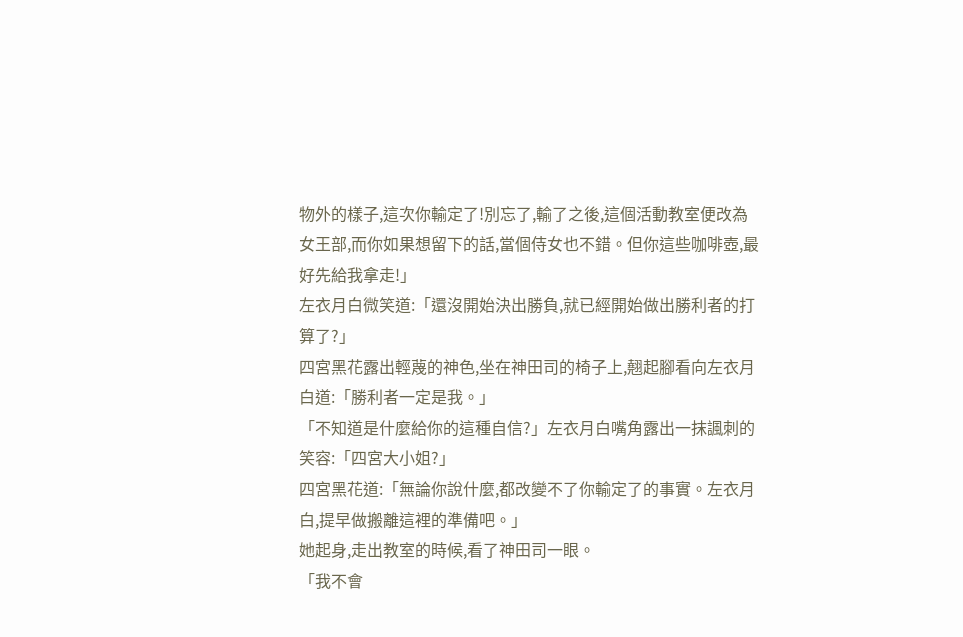物外的樣子,這次你輸定了!別忘了,輸了之後,這個活動教室便改為女王部,而你如果想留下的話,當個侍女也不錯。但你這些咖啡壺,最好先給我拿走!」
左衣月白微笑道:「還沒開始決出勝負,就已經開始做出勝利者的打算了?」
四宮黑花露出輕蔑的神色,坐在神田司的椅子上,翹起腳看向左衣月白道:「勝利者一定是我。」
「不知道是什麼給你的這種自信?」左衣月白嘴角露出一抹諷刺的笑容:「四宮大小姐?」
四宮黑花道:「無論你說什麼,都改變不了你輸定了的事實。左衣月白,提早做搬離這裡的準備吧。」
她起身,走出教室的時候,看了神田司一眼。
「我不會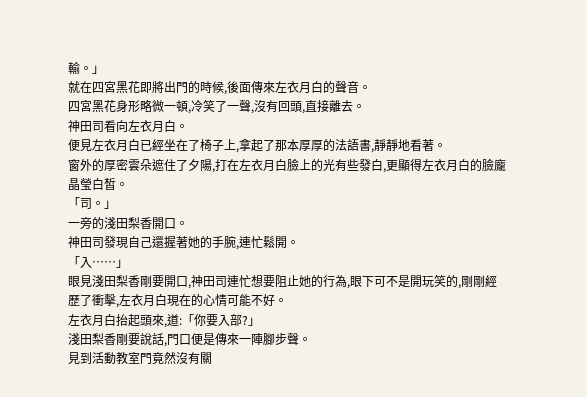輸。」
就在四宮黑花即將出門的時候,後面傳來左衣月白的聲音。
四宮黑花身形略微一頓,冷笑了一聲,沒有回頭,直接離去。
神田司看向左衣月白。
便見左衣月白已經坐在了椅子上,拿起了那本厚厚的法語書,靜靜地看著。
窗外的厚密雲朵遮住了夕陽,打在左衣月白臉上的光有些發白,更顯得左衣月白的臉龐晶瑩白皙。
「司。」
一旁的淺田梨香開口。
神田司發現自己還握著她的手腕,連忙鬆開。
「入……」
眼見淺田梨香剛要開口,神田司連忙想要阻止她的行為,眼下可不是開玩笑的,剛剛經歷了衝擊,左衣月白現在的心情可能不好。
左衣月白抬起頭來,道:「你要入部?」
淺田梨香剛要說話,門口便是傳來一陣腳步聲。
見到活動教室門竟然沒有關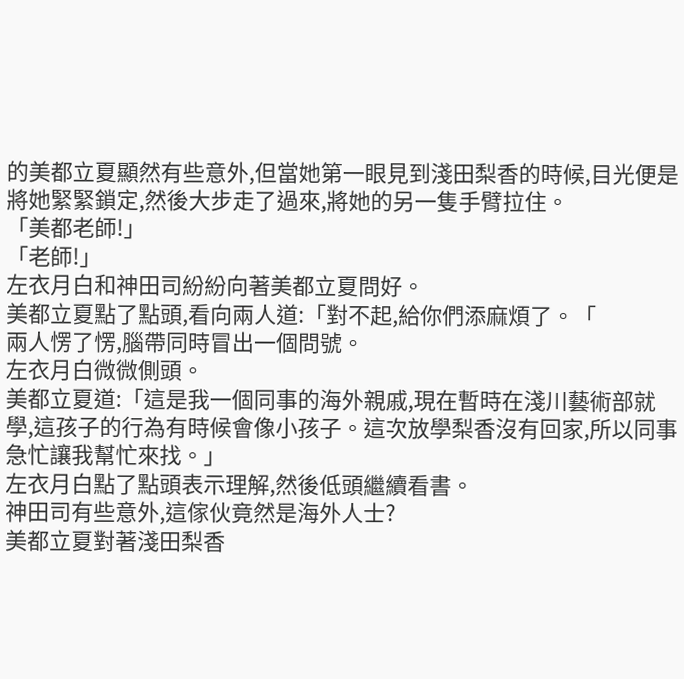的美都立夏顯然有些意外,但當她第一眼見到淺田梨香的時候,目光便是將她緊緊鎖定,然後大步走了過來,將她的另一隻手臂拉住。
「美都老師!」
「老師!」
左衣月白和神田司紛紛向著美都立夏問好。
美都立夏點了點頭,看向兩人道:「對不起,給你們添麻煩了。「
兩人愣了愣,腦帶同時冒出一個問號。
左衣月白微微側頭。
美都立夏道:「這是我一個同事的海外親戚,現在暫時在淺川藝術部就學,這孩子的行為有時候會像小孩子。這次放學梨香沒有回家,所以同事急忙讓我幫忙來找。」
左衣月白點了點頭表示理解,然後低頭繼續看書。
神田司有些意外,這傢伙竟然是海外人士?
美都立夏對著淺田梨香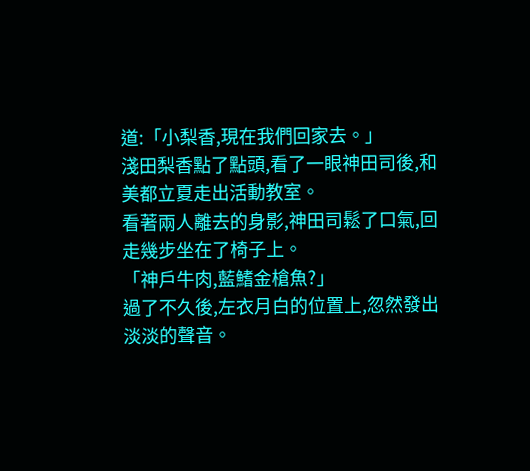道:「小梨香,現在我們回家去。」
淺田梨香點了點頭,看了一眼神田司後,和美都立夏走出活動教室。
看著兩人離去的身影,神田司鬆了口氣,回走幾步坐在了椅子上。
「神戶牛肉,藍鰭金槍魚?」
過了不久後,左衣月白的位置上,忽然發出淡淡的聲音。